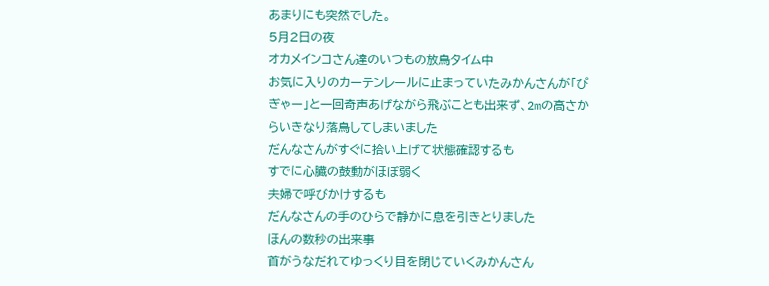あまりにも突然でした。
5月2日の夜
オカメインコさん達のいつもの放鳥タイム中
お気に入りのカーテンレールに止まっていたみかんさんが「ぴぎゃー」と一回奇声あげながら飛ぶことも出来ず、2mの高さからいきなり落鳥してしまいました
だんなさんがすぐに拾い上げて状態確認するも
すでに心臓の鼓動がほぼ弱く
夫婦で呼びかけするも
だんなさんの手のひらで静かに息を引きとりました
ほんの数秒の出来事
首がうなだれてゆっくり目を閉じていくみかんさん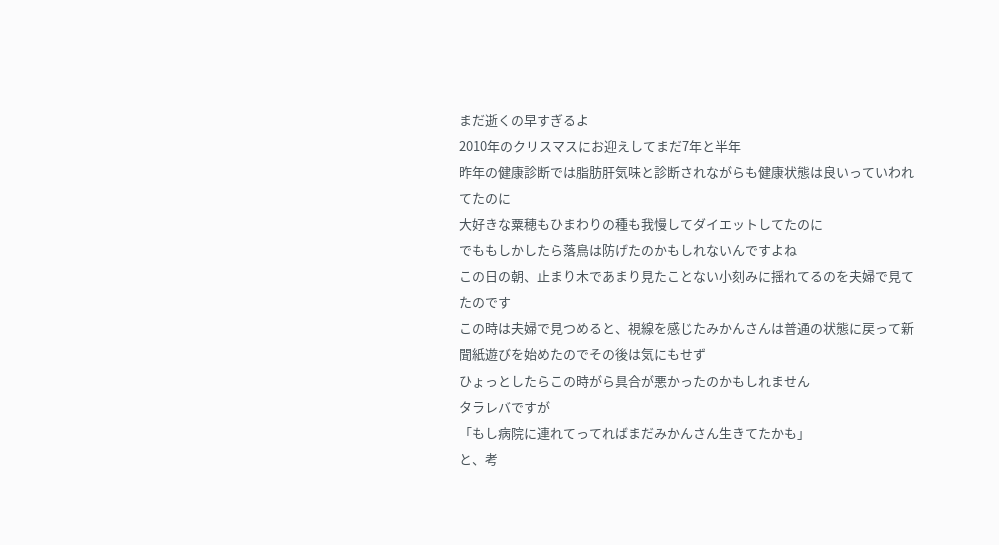まだ逝くの早すぎるよ
2010年のクリスマスにお迎えしてまだ7年と半年
昨年の健康診断では脂肪肝気味と診断されながらも健康状態は良いっていわれてたのに
大好きな粟穂もひまわりの種も我慢してダイエットしてたのに
でももしかしたら落鳥は防げたのかもしれないんですよね
この日の朝、止まり木であまり見たことない小刻みに揺れてるのを夫婦で見てたのです
この時は夫婦で見つめると、視線を感じたみかんさんは普通の状態に戻って新聞紙遊びを始めたのでその後は気にもせず
ひょっとしたらこの時がら具合が悪かったのかもしれません
タラレバですが
「もし病院に連れてってればまだみかんさん生きてたかも」
と、考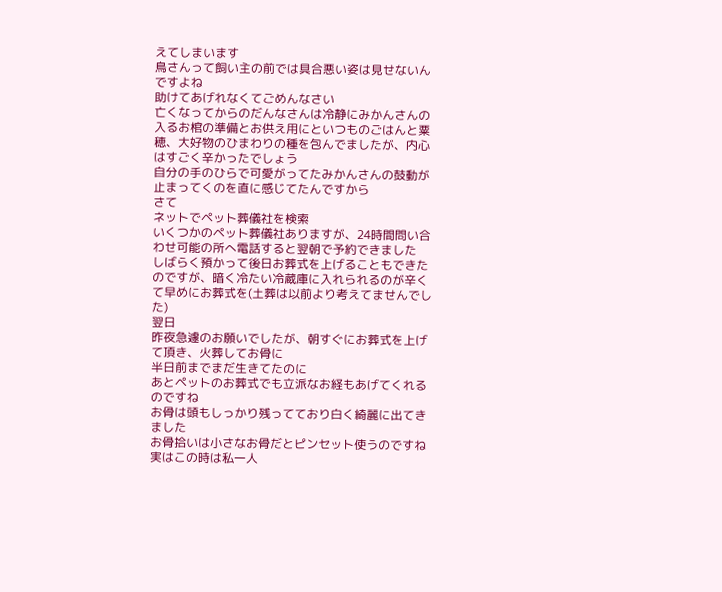えてしまいます
鳥さんって飼い主の前では具合悪い姿は見せないんですよね
助けてあげれなくてごめんなさい
亡くなってからのだんなさんは冷静にみかんさんの入るお棺の準備とお供え用にといつものごはんと粟穂、大好物のひまわりの種を包んでましたが、内心はすごく辛かったでしょう
自分の手のひらで可愛がってたみかんさんの鼓動が止まってくのを直に感じてたんですから
さて
ネットでペット葬儀社を検索
いくつかのペット葬儀社ありますが、24時間問い合わせ可能の所へ電話すると翌朝で予約できました
しばらく預かって後日お葬式を上げることもできたのですが、暗く冷たい冷蔵庫に入れられるのが辛くて早めにお葬式を(土葬は以前より考えてませんでした)
翌日
昨夜急遽のお願いでしたが、朝すぐにお葬式を上げて頂き、火葬してお骨に
半日前までまだ生きてたのに
あとペットのお葬式でも立派なお経もあげてくれるのですね
お骨は頭もしっかり残ってており白く綺麗に出てきました
お骨拾いは小さなお骨だとピンセット使うのですね
実はこの時は私一人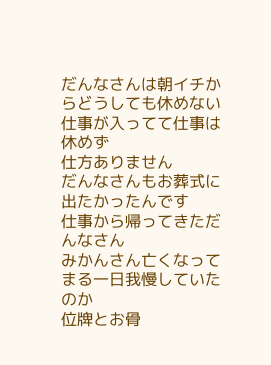だんなさんは朝イチからどうしても休めない仕事が入ってて仕事は休めず
仕方ありません
だんなさんもお葬式に出たかったんです
仕事から帰ってきただんなさん
みかんさん亡くなってまる一日我慢していたのか
位牌とお骨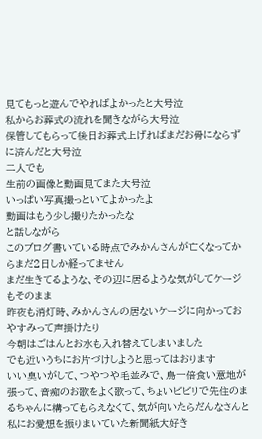見てもっと遊んでやればよかったと大号泣
私からお葬式の流れを聞きながら大号泣
保管してもらって後日お葬式上げればまだお骨にならずに済んだと大号泣
二人でも
生前の画像と動画見てまた大号泣
いっぱい写真撮っといてよかったよ
動画はもう少し撮りたかったな
と話しながら
このブログ書いている時点でみかんさんが亡くなってからまだ2日しか経ってません
まだ生きてるような、その辺に居るような気がしてケージもそのまま
昨夜も消灯時、みかんさんの居ないケージに向かっておやすみって声掛けたり
今朝はごはんとお水も入れ替えてしまいました
でも近いうちにお片づけしようと思ってはおります
いい臭いがして、つやつや毛並みで、鳥一倍食い意地が張って、音痴のお歌をよく歌って、ちょいビビリで先住のまるちゃんに構ってもらえなくて、気が向いたらだんなさんと私にお愛想を振りまいていた新聞紙大好き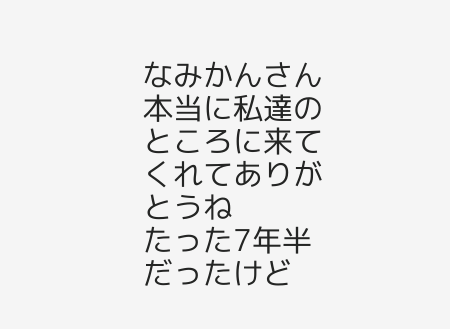なみかんさん
本当に私達のところに来てくれてありがとうね
たった7年半だったけど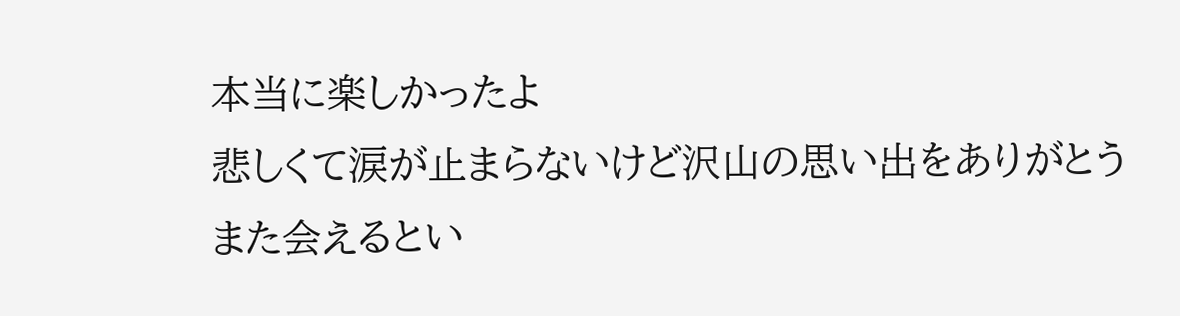本当に楽しかったよ
悲しくて涙が止まらないけど沢山の思い出をありがとう
また会えるとい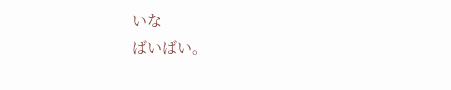いな
ばいばい。